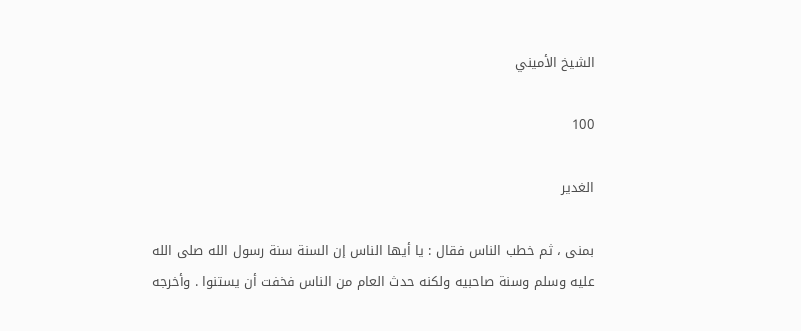الشيخ الأميني

100

الغدير

بمنى ، ثم خطب الناس فقال : يا أيها الناس إن السنة سنة رسول الله صلى الله عليه وسلم وسنة صاحبيه ولكنه حدث العام من الناس فخفت أن يستنوا . وأخرجه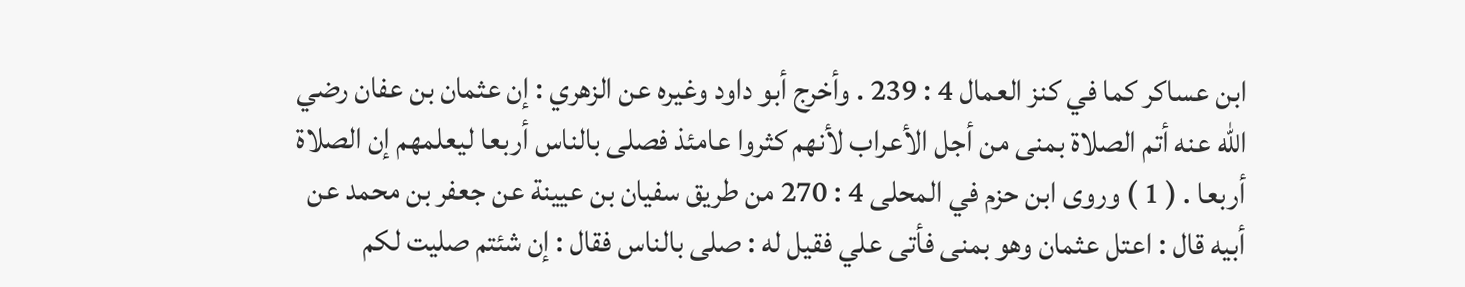ابن عساكر كما في كنز العمال 4 : 239 . وأخرج أبو داود وغيره عن الزهري : إن عثمان بن عفان رضي الله عنه أتم الصلاة بمنى من أجل الأعراب لأنهم كثروا عامئذ فصلى بالناس أربعا ليعلمهم إن الصلاة أربعا . ( 1 ) وروى ابن حزم في المحلى 4 : 270 من طريق سفيان بن عيينة عن جعفر بن محمد عن أبيه قال : اعتل عثمان وهو بمنى فأتى علي فقيل له : صلى بالناس فقال : إن شئتم صليت لكم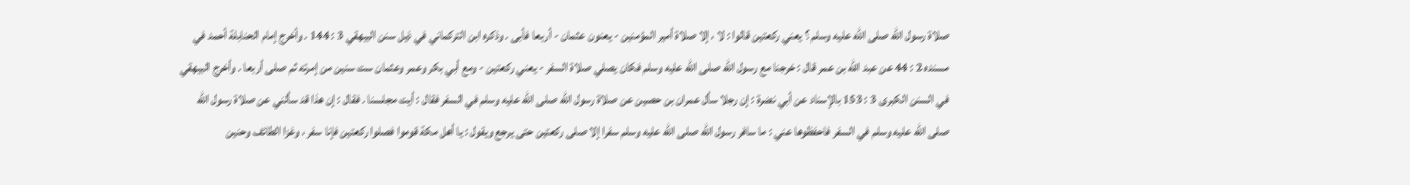صلاة رسول الله صلى الله عليه وسلم ؟ يعني ركعتين قالوا : لا ، إلا صلاة أمير المؤمنين - يعنون عثمان - أربعا فأبى . وذكره ابن التركماني في ذيل سنن البيهقي 3 : 144 . وأخرج إمام الحنابلة أحمد في مسنده 2 : 44 عن عبد الله بن عمر قال : خرجنا مع رسول الله صلى الله عليه وسلم فكان يصلي صلاة السفر - يعني ركعتين - ومع أبي بكر وعمر وعثمان ست سنين من إمرته ثم صلى أربعا . وأخرج البيهقي في السنن الكبرى 3 : 153 بالإسناد عن أبي نضرة : إن رجلا سأل عمران بن حصين عن صلاة رسول الله صلى الله عليه وسلم في السفر فقال : أيت مجلسنا . فقال : إن هذا قد سألني عن صلاة رسول الله صلى الله عليه وسلم في السفر فاحفظوها عني : ما سافر رسول الله صلى الله عليه وسلم سفرا إلا صلى ركعتين حتى يرجع ويقول : يا أهل مكة قوموا فصلوا ركعتين فإنا سفر ، وغزا الطائف وحنين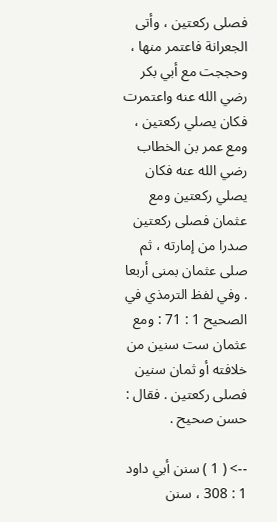فصلى ركعتين ، وأتى الجعرانة فاعتمر منها ، وحججت مع أبي بكر رضي الله عنه واعتمرت فكان يصلي ركعتين ، ومع عمر بن الخطاب رضي الله عنه فكان يصلي ركعتين ومع عثمان فصلى ركعتين صدرا من إمارته ، ثم صلى عثمان بمنى أربعا . وفي لفظ الترمذي في الصحيح 1 : 71 : ومع عثمان ست سنين من خلافته أو ثمان سنين فصلى ركعتين . فقال : حسن صحيح .

--> ( 1 ) سنن أبي داود 1 : 308 ، سنن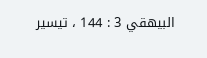البيهقي 3 : 144 ، تيسير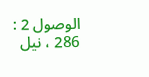الوصول 2 : 286 ، نيل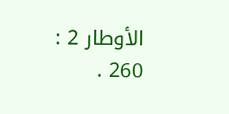الأوطار 2 : 260 .